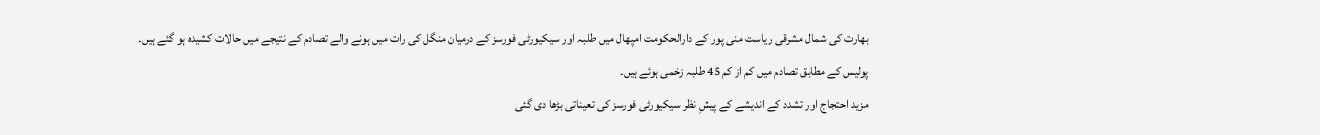بھارت کی شمال مشرقی ریاست منی پور کے دارالحکومت امپھال میں طلبہ اور سیکیورٹی فورسز کے درمیان منگل کی رات میں ہونے والے تصادم کے نتیجے میں حالات کشیدہ ہو گئے ہیں۔
پولیس کے مطابق تصادم میں کم از کم 45 طلبہ زخمی ہوئے ہیں۔
مزید احتجاج اور تشدد کے اندیشے کے پیشِ نظر سیکیورٹی فورسز کی تعیناتی بڑھا دی گئی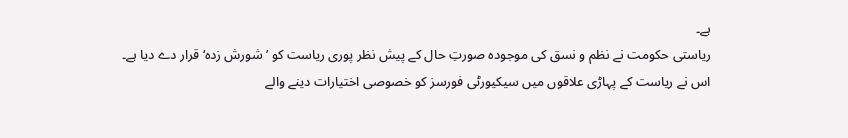ہے۔
ریاستی حکومت نے نظم و نسق کی موجودہ صورتِ حال کے پیش نظر پوری ریاست کو ’شورش زدہ‘ قرار دے دیا ہے۔
اس نے ریاست کے پہاڑی علاقوں میں سیکیورٹی فورسز کو خصوصی اختیارات دینے والے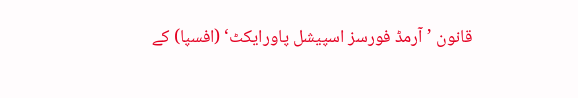قانون ’آرمڈ فورسز اسپیشل پاورایکٹ‘ (افسپا) کے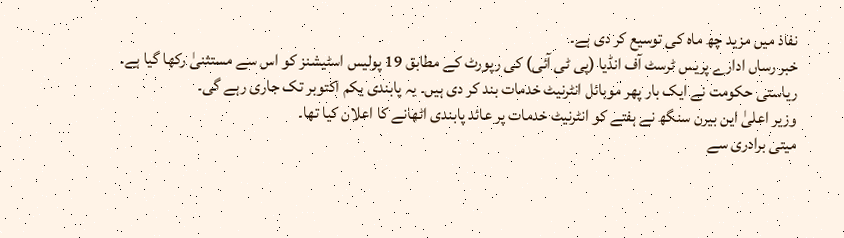نفاذ میں مزید چھ ماہ کی توسیع کر دی ہے۔
خبر رساں ادارے پریس ٹرسٹ آف انڈیا (پی ٹی آئی) کی رپورٹ کے مطابق 19 پولیس اسٹیشنز کو اس سے مستثنیٰ رکھا گیا ہے۔
ریاستی حکومت نے ایک بار پھر موبائل انٹرنیٹ خدمات بند کر دی ہیں۔ یہ پابندی یکم اکتوبر تک جاری رہے گی۔
وزیر اعلیٰ این بیرن سنگھ نے ہفتے کو انٹرنیٹ خدمات پر عائد پابندی اٹھانے کا اعلان کیا تھا۔
میتی برادری سے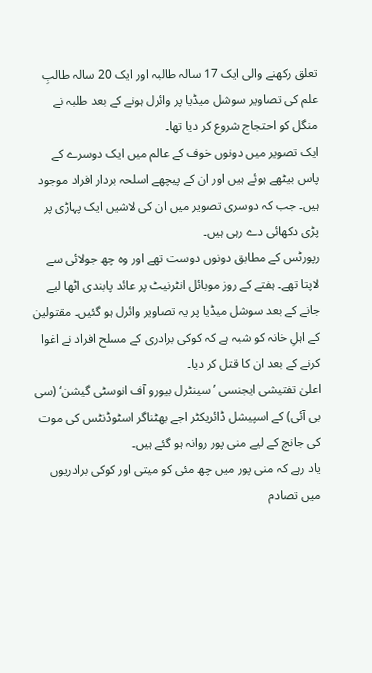تعلق رکھنے والی ایک 17 سالہ طالبہ اور ایک 20 سالہ طالبِ علم کی تصاویر سوشل میڈیا پر وائرل ہونے کے بعد طلبہ نے منگل کو احتجاج شروع کر دیا تھا۔
ایک تصویر میں دونوں خوف کے عالم میں ایک دوسرے کے پاس بیٹھے ہوئے ہیں اور ان کے پیچھے اسلحہ بردار افراد موجود ہیں۔ جب کہ دوسری تصویر میں ان کی لاشیں ایک پہاڑی پر پڑی دکھائی دے رہی ہیں۔
رپورٹس کے مطابق دونوں دوست تھے اور وہ چھ جولائی سے لاپتا تھے۔ ہفتے کے روز موبائل انٹرنیٹ پر عائد پابندی اٹھا لیے جانے کے بعد سوشل میڈیا پر یہ تصاویر وائرل ہو گئیں۔ مقتولین کے اہلِ خانہ کو شبہ ہے کہ کوکی برادری کے مسلح افراد نے اغوا کرنے کے بعد ان کا قتل کر دیا۔
اعلیٰ تفتیشی ایجنسی ’سینٹرل بیورو آف انوسٹی گیشن‘ (سی بی آئی) کے اسپیشل ڈائریکٹر اجے بھٹناگر اسٹوڈنٹس کی موت کی جانچ کے لیے منی پور روانہ ہو گئے ہیں۔
یاد رہے کہ منی پور میں چھ مئی کو میتی اور کوکی برادریوں میں تصادم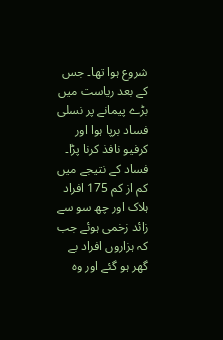شروع ہوا تھا۔ جس کے بعد ریاست میں بڑے پیمانے پر نسلی فساد برپا ہوا اور کرفیو نافذ کرنا پڑا۔
فساد کے نتیجے میں کم از کم 175 افراد ہلاک اور چھ سو سے زائد زخمی ہوئے جب کہ ہزاروں افراد بے گھر ہو گئے اور وہ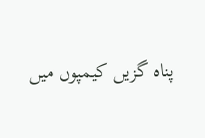پناہ گزیں کیمپوں میں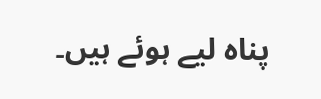پناہ لیے ہوئے ہیں۔